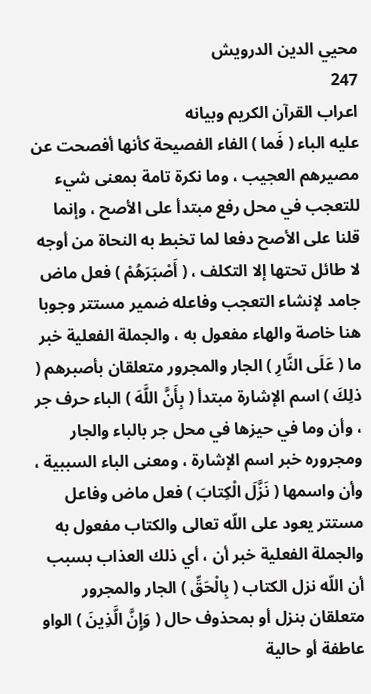محيي الدين الدرويش
247
اعراب القرآن الكريم وبيانه
عليه الباء ( فَما ) الفاء الفصيحة كأنها أفصحت عن مصيرهم العجيب ، وما نكرة تامة بمعنى شيء للتعجب في محل رفع مبتدأ على الأصح ، وإنما قلنا على الأصح دفعا لما تخبط به النحاة من أوجه لا طائل تحتها إلا التكلف ، ( أَصْبَرَهُمْ ) فعل ماض جامد لإنشاء التعجب وفاعله ضمير مستتر وجوبا هنا خاصة والهاء مفعول به ، والجملة الفعلية خبر ما ( عَلَى النَّارِ ) الجار والمجرور متعلقان بأصبرهم ( ذلِكَ ) اسم الإشارة مبتدأ ( بِأَنَّ اللَّهَ ) الباء حرف جر ، وأن وما في حيزها في محل جر بالباء والجار ومجروره خبر اسم الإشارة ، ومعنى الباء السببية ، وأن واسمها ( نَزَّلَ الْكِتابَ ) فعل ماض وفاعل مستتر يعود على اللّه تعالى والكتاب مفعول به والجملة الفعلية خبر أن ، أي ذلك العذاب بسبب أن اللّه نزل الكتاب ( بِالْحَقِّ ) الجار والمجرور متعلقان بنزل أو بمحذوف حال ( وَإِنَّ الَّذِينَ ) الواو عاطفة أو حالية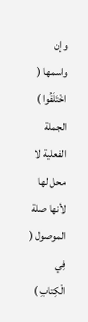وإن واسمها ( اخْتَلَفُوا ) الجملة الفعلية لا محل لها لأنها صلة الموصول ( فِي الْكِتابِ )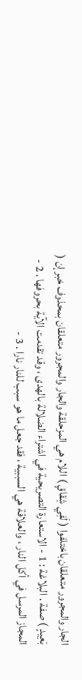الجار والمجرور متعلقان باختلفوا ( لَفِي شِقاقٍ ) اللام هي المزحلقة والجار والمجرور متعلقان بمحذوف خبر إن ( بَعِيدٍ ) صفة . البلاغة : 1 - الاستعارة التصريحية في اشتراء الضلالة بالهدى ، وقد تقدمت الآية بحروفها . 2 - المجاز المرسل في أكل النار ، والعلاقة هي السببية ، فقد جعل ما هو سبب للنار نارا . 3 -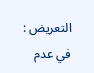التعريض : في عدم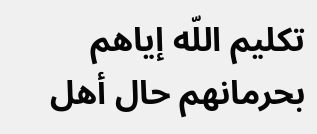تكليم اللّه إياهم بحرمانهم حال أهل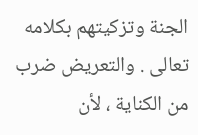الجنة وتزكيتهم بكلامه تعالى . والتعريض ضرب من الكناية ، لأن